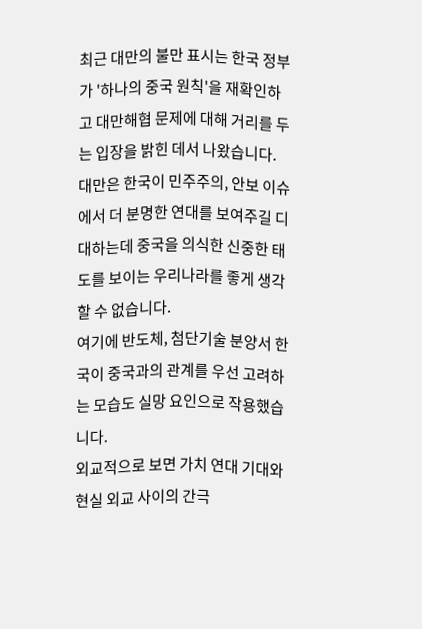최근 대만의 불만 표시는 한국 정부가 '하나의 중국 원칙'을 재확인하고 대만해협 문제에 대해 거리를 두는 입장을 밝힌 데서 나왔습니다.
대만은 한국이 민주주의, 안보 이슈에서 더 분명한 연대를 보여주길 디대하는데 중국을 의식한 신중한 태도를 보이는 우리나라를 좋게 생각할 수 없습니다.
여기에 반도체, 첨단기술 분양서 한국이 중국과의 관계를 우선 고려하는 모습도 실망 요인으로 작용했습니다.
외교적으로 보면 가치 연대 기대와 현실 외교 사이의 간극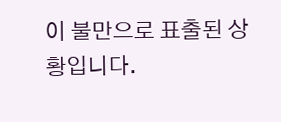이 불만으로 표출된 상황입니다.